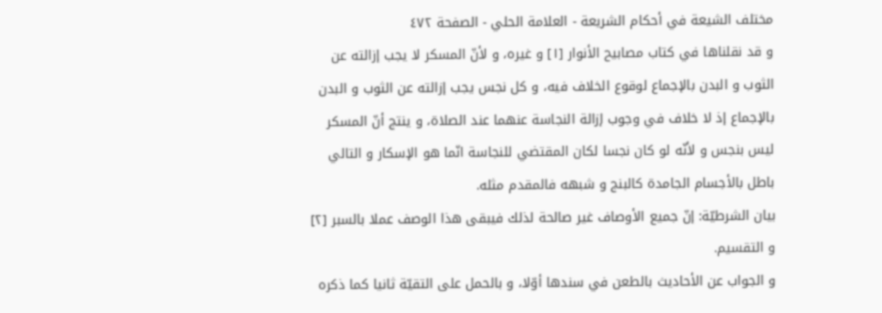مختلف الشيعة في أحكام الشريعة - العلامة الحلي - الصفحة ٤٧٢
و قد نقلناها في كتاب مصابيح الأنوار [١] و غيره، و لأنّ المسكر لا يجب إزالته عن الثوب و البدن بالإجماع لوقوع الخلاف فيه، و كل نجس يجب إزالته عن الثوب و البدن بالإجماع إذ لا خلاف في وجوب إزالة النجاسة عنهما عند الصلاة، و ينتج أنّ المسكر ليس بنجس و لأنّه لو كان نجسا لكان المقتضي للنجاسة انّما هو الإسكار و التالي باطل بالأجسام الجامدة كالبنج و شبهه فالمقدم مثله.
بيان الشرطيّة: إنّ جميع الأوصاف غير صالحة لذلك فيبقى هذا الوصف عملا بالسبر [٢] و التقسيم.
و الجواب عن الأحاديث بالطعن في سندها أوّلا، و بالحمل على التقيّة ثانيا كما ذكره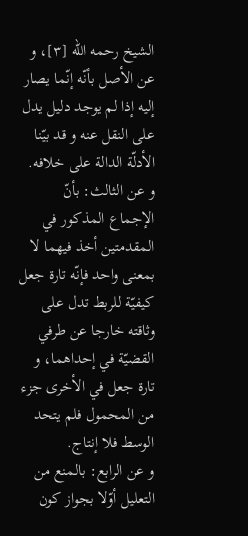الشيخ رحمه اللّه [٣]، و عن الأصل بأنّه إنّما يصار إليه إذا لم يوجد دليل يدل على النقل عنه و قد بيّنا الأدلّة الدالة على خلافه.
و عن الثالث: بأنّ الإجماع المذكور في المقدمتين أخذ فيهما لا بمعنى واحد فإنّه تارة جعل كيفيّة للربط تدل على وثاقته خارجا عن طرفي القضيّة في إحداهما، و تارة جعل في الأخرى جزء من المحمول فلم يتحد الوسط فلا إنتاج.
و عن الرابع: بالمنع من التعليل أوّلا بجواز كون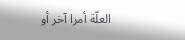العلّة أمرا آخر أو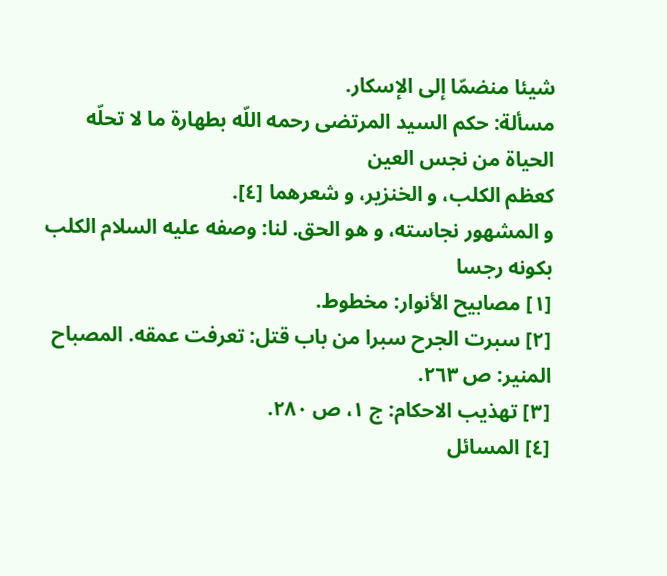شيئا منضمّا إلى الإسكار.
مسألة: حكم السيد المرتضى رحمه اللّه بطهارة ما لا تحلّه الحياة من نجس العين
كعظم الكلب، و الخنزير، و شعرهما [٤].
و المشهور نجاسته، و هو الحق. لنا: وصفه عليه السلام الكلب بكونه رجسا
[١] مصابيح الأنوار: مخطوط.
[٢] سبرت الجرح سبرا من باب قتل: تعرفت عمقه. المصباح المنير: ص ٢٦٣.
[٣] تهذيب الاحكام: ج ١، ص ٢٨٠.
[٤] المسائل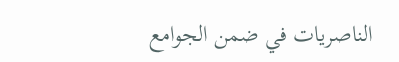الناصريات في ضمن الجوامع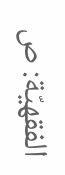الفقهيّة: ص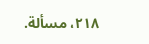٢١٨، مسألة.